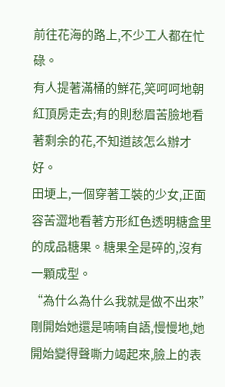前往花海的路上,不少工人都在忙碌。
有人提著滿桶的鮮花,笑呵呵地朝紅頂房走去;有的則愁眉苦臉地看著剩余的花,不知道該怎么辦才好。
田埂上,一個穿著工裝的少女,正面容苦澀地看著方形紅色透明糖盒里的成品糖果。糖果全是碎的,沒有一顆成型。
“為什么為什么我就是做不出來”
剛開始她還是喃喃自語,慢慢地,她開始變得聲嘶力竭起來,臉上的表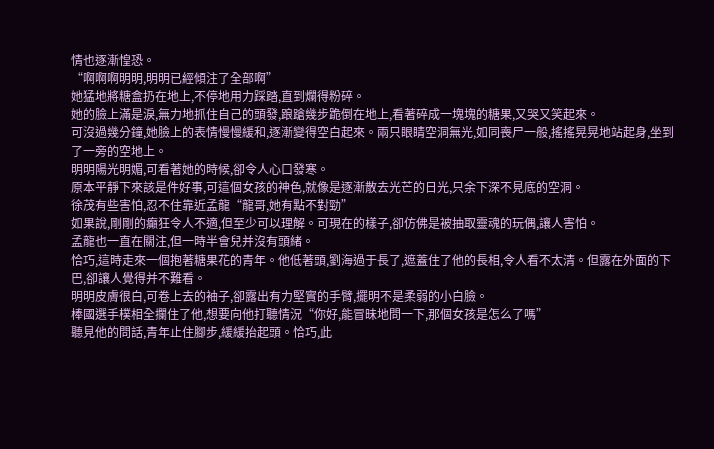情也逐漸惶恐。
“啊啊啊明明,明明已經傾注了全部啊”
她猛地將糖盒扔在地上,不停地用力踩踏,直到爛得粉碎。
她的臉上滿是淚,無力地抓住自己的頭發,踉蹌幾步跪倒在地上,看著碎成一塊塊的糖果,又哭又笑起來。
可沒過幾分鐘,她臉上的表情慢慢緩和,逐漸變得空白起來。兩只眼睛空洞無光,如同喪尸一般,搖搖晃晃地站起身,坐到了一旁的空地上。
明明陽光明媚,可看著她的時候,卻令人心口發寒。
原本平靜下來該是件好事,可這個女孩的神色,就像是逐漸散去光芒的日光,只余下深不見底的空洞。
徐茂有些害怕,忍不住靠近孟龍“龍哥,她有點不對勁”
如果說,剛剛的癲狂令人不適,但至少可以理解。可現在的樣子,卻仿佛是被抽取靈魂的玩偶,讓人害怕。
孟龍也一直在關注,但一時半會兒并沒有頭緒。
恰巧,這時走來一個抱著糖果花的青年。他低著頭,劉海過于長了,遮蓋住了他的長相,令人看不太清。但露在外面的下巴,卻讓人覺得并不難看。
明明皮膚很白,可卷上去的袖子,卻露出有力堅實的手臂,擺明不是柔弱的小白臉。
棒國選手樸相全攔住了他,想要向他打聽情況“你好,能冒昧地問一下,那個女孩是怎么了嗎”
聽見他的問話,青年止住腳步,緩緩抬起頭。恰巧,此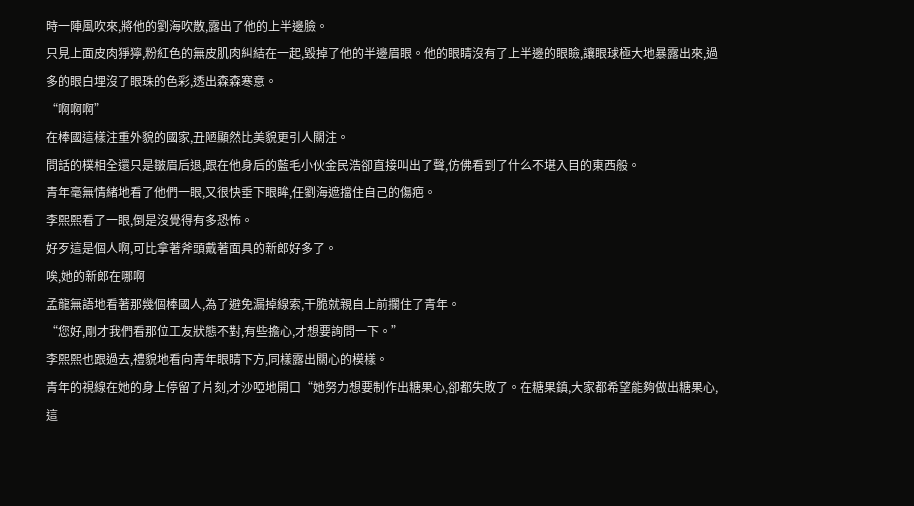時一陣風吹來,將他的劉海吹散,露出了他的上半邊臉。
只見上面皮肉猙獰,粉紅色的無皮肌肉糾結在一起,毀掉了他的半邊眉眼。他的眼睛沒有了上半邊的眼瞼,讓眼球極大地暴露出來,過多的眼白埋沒了眼珠的色彩,透出森森寒意。
“啊啊啊”
在棒國這樣注重外貌的國家,丑陋顯然比美貌更引人關注。
問話的樸相全還只是皺眉后退,跟在他身后的藍毛小伙金民浩卻直接叫出了聲,仿佛看到了什么不堪入目的東西般。
青年毫無情緒地看了他們一眼,又很快垂下眼眸,任劉海遮擋住自己的傷疤。
李熙熙看了一眼,倒是沒覺得有多恐怖。
好歹這是個人啊,可比拿著斧頭戴著面具的新郎好多了。
唉,她的新郎在哪啊
孟龍無語地看著那幾個棒國人,為了避免漏掉線索,干脆就親自上前攔住了青年。
“您好,剛才我們看那位工友狀態不對,有些擔心,才想要詢問一下。”
李熙熙也跟過去,禮貌地看向青年眼睛下方,同樣露出關心的模樣。
青年的視線在她的身上停留了片刻,才沙啞地開口“她努力想要制作出糖果心,卻都失敗了。在糖果鎮,大家都希望能夠做出糖果心,這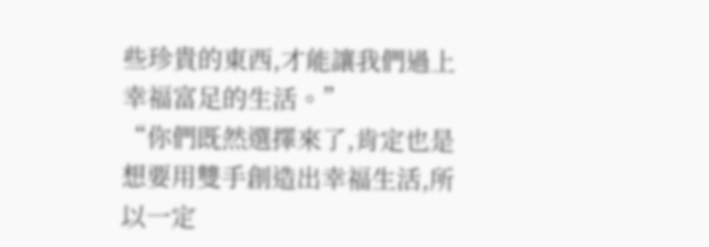些珍貴的東西,才能讓我們過上幸福富足的生活。”
“你們既然選擇來了,肯定也是想要用雙手創造出幸福生活,所以一定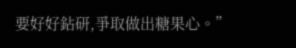要好好鉆研,爭取做出糖果心。”